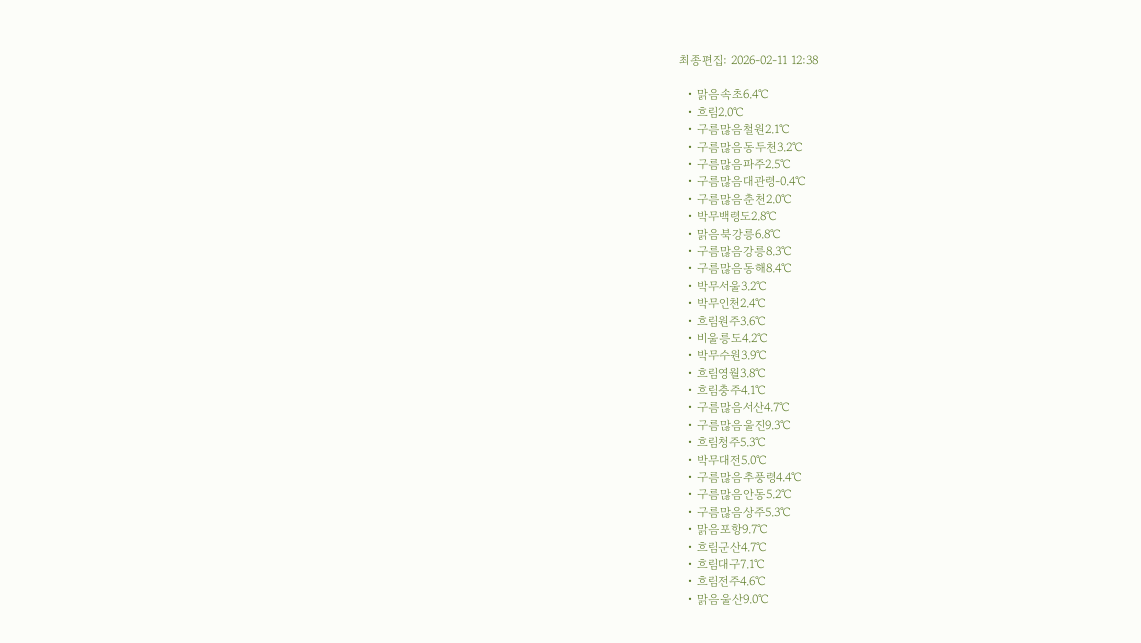최종편집: 2026-02-11 12:38

  • 맑음속초6.4℃
  • 흐림2.0℃
  • 구름많음철원2.1℃
  • 구름많음동두천3.2℃
  • 구름많음파주2.5℃
  • 구름많음대관령-0.4℃
  • 구름많음춘천2.0℃
  • 박무백령도2.8℃
  • 맑음북강릉6.8℃
  • 구름많음강릉8.3℃
  • 구름많음동해8.4℃
  • 박무서울3.2℃
  • 박무인천2.4℃
  • 흐림원주3.6℃
  • 비울릉도4.2℃
  • 박무수원3.9℃
  • 흐림영월3.8℃
  • 흐림충주4.1℃
  • 구름많음서산4.7℃
  • 구름많음울진9.3℃
  • 흐림청주5.3℃
  • 박무대전5.0℃
  • 구름많음추풍령4.4℃
  • 구름많음안동5.2℃
  • 구름많음상주5.3℃
  • 맑음포항9.7℃
  • 흐림군산4.7℃
  • 흐림대구7.1℃
  • 흐림전주4.6℃
  • 맑음울산9.0℃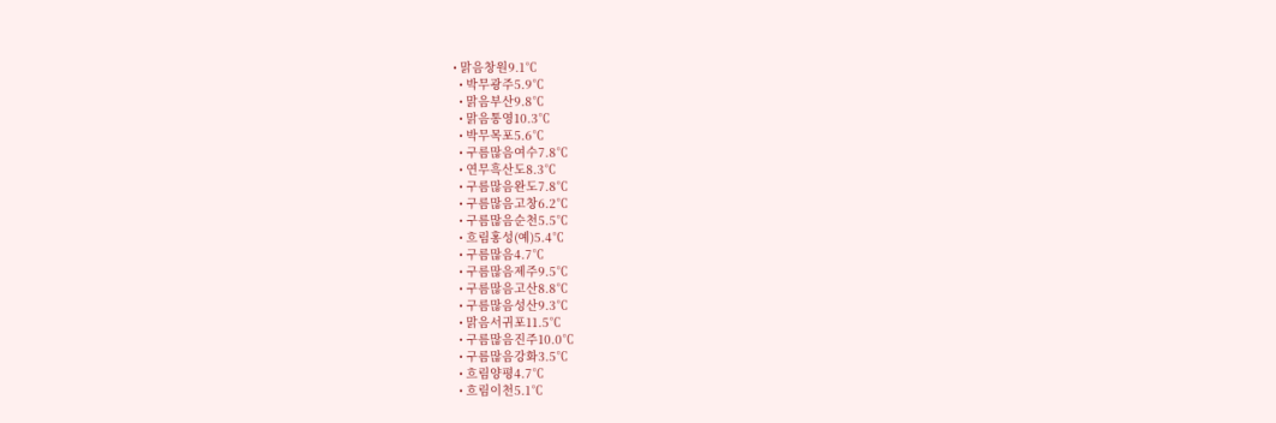• 맑음창원9.1℃
  • 박무광주5.9℃
  • 맑음부산9.8℃
  • 맑음통영10.3℃
  • 박무목포5.6℃
  • 구름많음여수7.8℃
  • 연무흑산도8.3℃
  • 구름많음완도7.8℃
  • 구름많음고창6.2℃
  • 구름많음순천5.5℃
  • 흐림홍성(예)5.4℃
  • 구름많음4.7℃
  • 구름많음제주9.5℃
  • 구름많음고산8.8℃
  • 구름많음성산9.3℃
  • 맑음서귀포11.5℃
  • 구름많음진주10.0℃
  • 구름많음강화3.5℃
  • 흐림양평4.7℃
  • 흐림이천5.1℃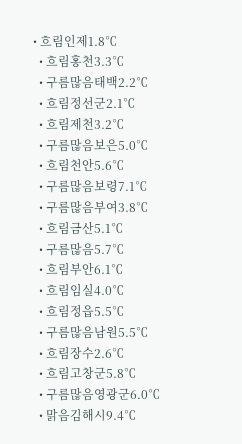• 흐림인제1.8℃
  • 흐림홍천3.3℃
  • 구름많음태백2.2℃
  • 흐림정선군2.1℃
  • 흐림제천3.2℃
  • 구름많음보은5.0℃
  • 흐림천안5.6℃
  • 구름많음보령7.1℃
  • 구름많음부여3.8℃
  • 흐림금산5.1℃
  • 구름많음5.7℃
  • 흐림부안6.1℃
  • 흐림임실4.0℃
  • 흐림정읍5.5℃
  • 구름많음남원5.5℃
  • 흐림장수2.6℃
  • 흐림고창군5.8℃
  • 구름많음영광군6.0℃
  • 맑음김해시9.4℃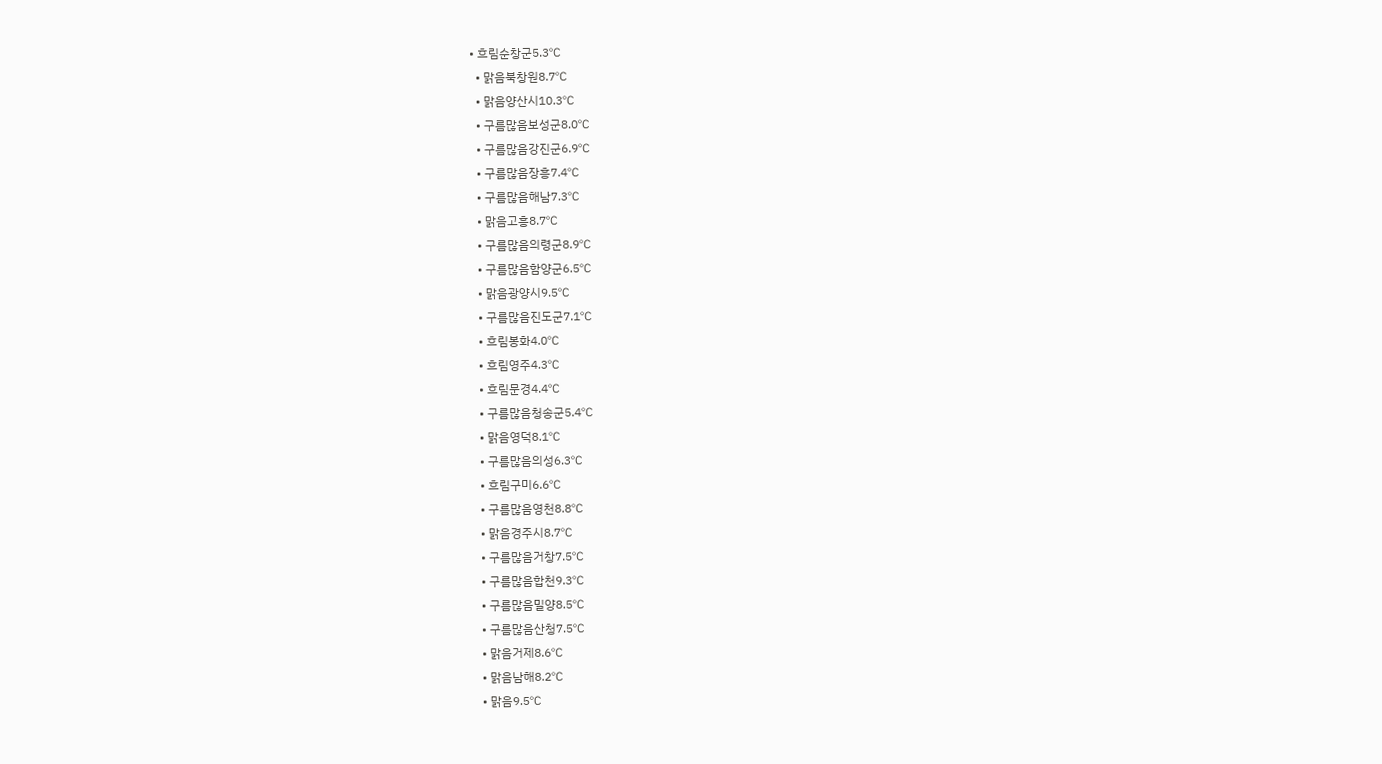• 흐림순창군5.3℃
  • 맑음북창원8.7℃
  • 맑음양산시10.3℃
  • 구름많음보성군8.0℃
  • 구름많음강진군6.9℃
  • 구름많음장흥7.4℃
  • 구름많음해남7.3℃
  • 맑음고흥8.7℃
  • 구름많음의령군8.9℃
  • 구름많음함양군6.5℃
  • 맑음광양시9.5℃
  • 구름많음진도군7.1℃
  • 흐림봉화4.0℃
  • 흐림영주4.3℃
  • 흐림문경4.4℃
  • 구름많음청송군5.4℃
  • 맑음영덕8.1℃
  • 구름많음의성6.3℃
  • 흐림구미6.6℃
  • 구름많음영천8.8℃
  • 맑음경주시8.7℃
  • 구름많음거창7.5℃
  • 구름많음합천9.3℃
  • 구름많음밀양8.5℃
  • 구름많음산청7.5℃
  • 맑음거제8.6℃
  • 맑음남해8.2℃
  • 맑음9.5℃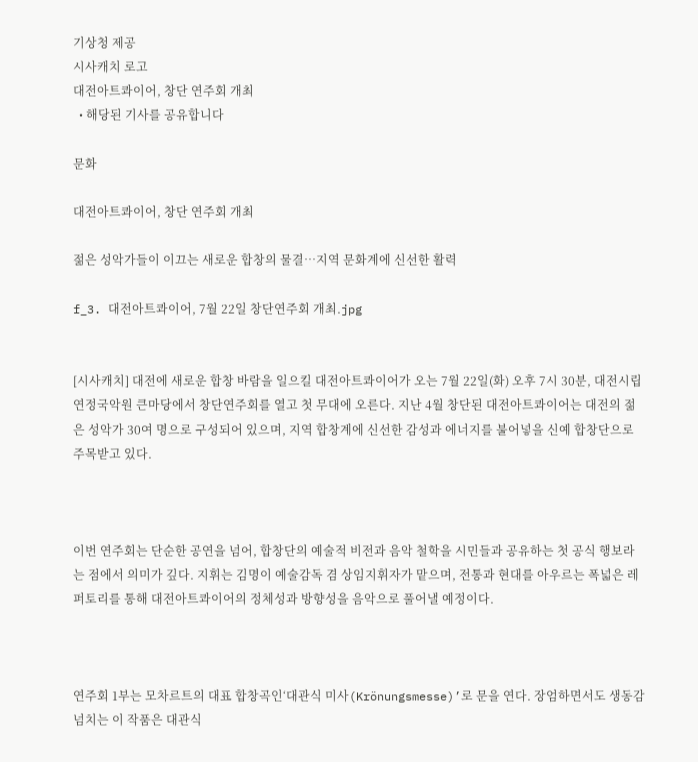기상청 제공
시사캐치 로고
대전아트콰이어, 창단 연주회 개최
  • 해당된 기사를 공유합니다

문화

대전아트콰이어, 창단 연주회 개최

젊은 성악가들이 이끄는 새로운 합창의 물결…지역 문화계에 신선한 활력

f_3. 대전아트콰이어, 7월 22일 창단연주회 개최.jpg


[시사캐치] 대전에 새로운 합창 바람을 일으킬 대전아트콰이어가 오는 7월 22일(화) 오후 7시 30분, 대전시립연정국악원 큰마당에서 창단연주회를 열고 첫 무대에 오른다. 지난 4월 창단된 대전아트콰이어는 대전의 젊은 성악가 30여 명으로 구성되어 있으며, 지역 합창계에 신선한 감성과 에너지를 불어넣을 신예 합창단으로 주목받고 있다.



이번 연주회는 단순한 공연을 넘어, 합창단의 예술적 비전과 음악 철학을 시민들과 공유하는 첫 공식 행보라는 점에서 의미가 깊다. 지휘는 김명이 예술감독 겸 상임지휘자가 맡으며, 전통과 현대를 아우르는 폭넓은 레퍼토리를 통해 대전아트콰이어의 정체성과 방향성을 음악으로 풀어낼 예정이다.



연주회 1부는 모차르트의 대표 합창곡인‘대관식 미사(Krönungsmesse)’로 문을 연다. 장엄하면서도 생동감 넘치는 이 작품은 대관식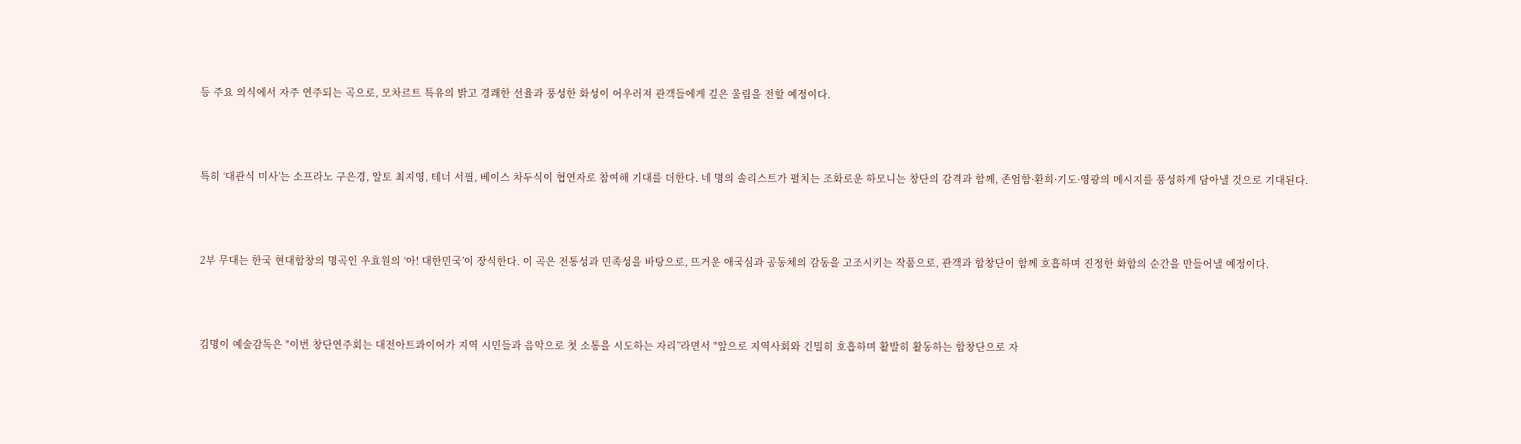등 주요 의식에서 자주 연주되는 곡으로, 모차르트 특유의 밝고 경쾌한 선율과 풍성한 화성이 어우러져 관객들에게 깊은 울림을 전할 예정이다.



특히 ‘대관식 미사’는 소프라노 구은경, 알토 최지영, 테너 서필, 베이스 차두식이 협연자로 참여해 기대를 더한다. 네 명의 솔리스트가 펼치는 조화로운 하모니는 창단의 감격과 함께, 존엄함·환희·기도·영광의 메시지를 풍성하게 담아낼 것으로 기대된다.



2부 무대는 한국 현대합창의 명곡인 우효원의 ‘아! 대한민국’이 장식한다. 이 곡은 전통성과 민족성을 바탕으로, 뜨거운 애국심과 공동체의 감동을 고조시키는 작품으로, 관객과 합창단이 함께 호흡하며 진정한 화합의 순간을 만들어낼 예정이다.



김명이 예술감독은 "이번 창단연주회는 대전아트콰이어가 지역 시민들과 음악으로 첫 소통을 시도하는 자리”라면서 "앞으로 지역사회와 긴밀히 호흡하며 활발히 활동하는 합창단으로 자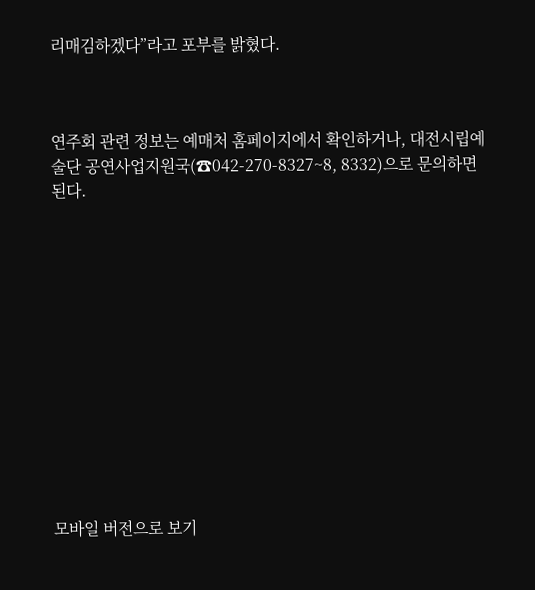리매김하겠다”라고 포부를 밝혔다.



연주회 관련 정보는 예매처 홈페이지에서 확인하거나, 대전시립예술단 공연사업지원국(☎042-270-8327~8, 8332)으로 문의하면 된다.













모바일 버전으로 보기